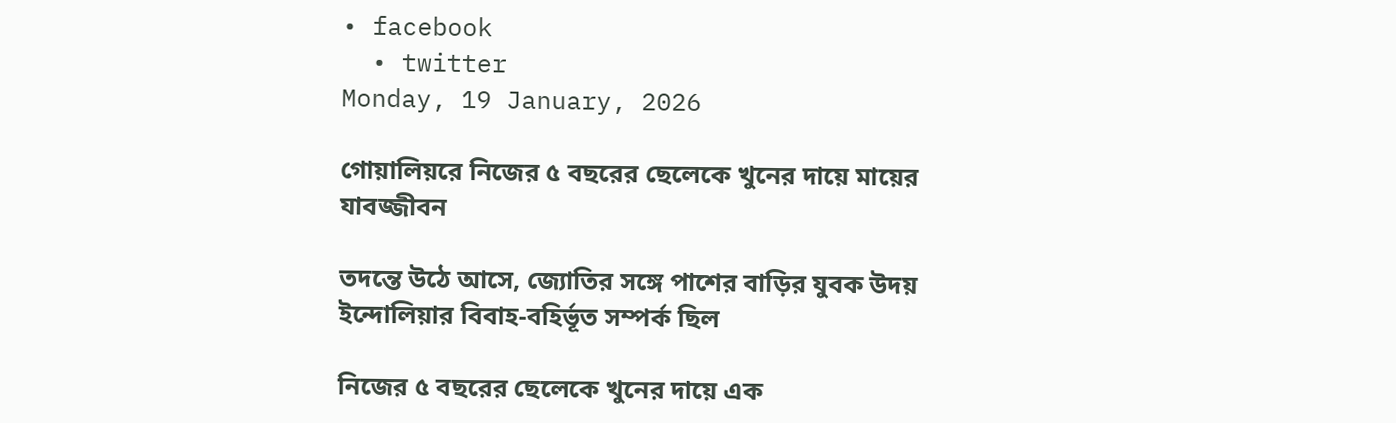• facebook
  • twitter
Monday, 19 January, 2026

গোয়ালিয়রে নিজের ৫ বছরের ছেলেকে খুনের দায়ে মায়ের যাবজ্জীবন

তদন্তে উঠে আসে, জ্যোতির সঙ্গে পাশের বাড়ির যুবক উদয় ইন্দোলিয়ার বিবাহ-বহির্ভূত সম্পর্ক ছিল

নিজের ৫ বছরের ছেলেকে খুনের দায়ে এক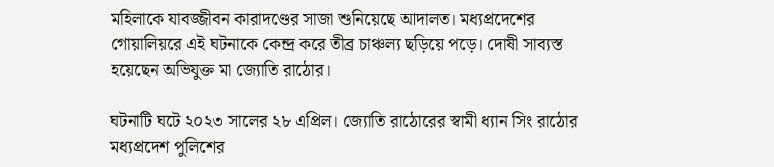মহিলাকে যাবজ্জীবন কারাদণ্ডের সাজা শুনিয়েছে আদালত। মধ্যপ্রদেশের গোয়ালিয়রে এই ঘটনাকে কেন্দ্র করে তীব্র চাঞ্চল্য ছড়িয়ে পড়ে। দোষী সাব্যস্ত হয়েছেন অভিযুক্ত মা জ্যোতি রাঠোর।

ঘটনাটি ঘটে ২০২৩ সালের ২৮ এপ্রিল। জ্যোতি রাঠোরের স্বামী ধ্যান সিং রাঠোর মধ্যপ্রদেশ পুলিশের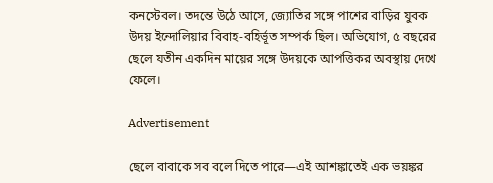কনস্টেবল। তদন্তে উঠে আসে, জ্যোতির সঙ্গে পাশের বাড়ির যুবক উদয় ইন্দোলিয়ার বিবাহ-বহির্ভূত সম্পর্ক ছিল। অভিযোগ, ৫ বছরের ছেলে যতীন একদিন মায়ের সঙ্গে উদয়কে আপত্তিকর অবস্থায় দেখে ফেলে।

Advertisement

ছেলে বাবাকে সব বলে দিতে পারে—এই আশঙ্কাতেই এক ভয়ঙ্কর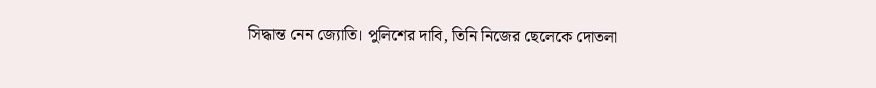সিদ্ধান্ত নেন জ্যোতি। পুলিশের দাবি, তিনি নিজের ছেলেকে দোতলা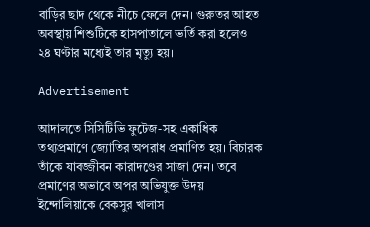বাড়ির ছাদ থেকে নীচে ফেলে দেন। গুরুতর আহত অবস্থায় শিশুটিকে হাসপাতালে ভর্তি করা হলেও ২৪ ঘণ্টার মধ্যেই তার মৃত্যু হয়।

Advertisement

আদালতে সিসিটিভি ফুটেজ-সহ একাধিক তথ্যপ্রমাণে জ্যোতির অপরাধ প্রমাণিত হয়। বিচারক তাঁকে যাবজ্জীবন কারাদণ্ডের সাজা দেন। তবে প্রমাণের অভাবে অপর অভিযুক্ত উদয় ইন্দোলিয়াকে বেকসুর খালাস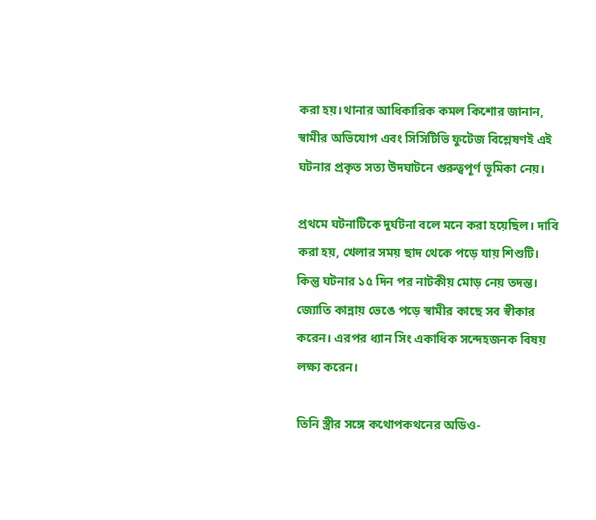করা হয়।থানার আধিকারিক কমল কিশোর জানান, স্বামীর অভিযোগ এবং সিসিটিভি ফুটেজ বিশ্লেষণই এই ঘটনার প্রকৃত সত্য উদঘাটনে গুরুত্বপূর্ণ ভূমিকা নেয়।

প্রথমে ঘটনাটিকে দুর্ঘটনা বলে মনে করা হয়েছিল। দাবি করা হয়, খেলার সময় ছাদ থেকে পড়ে যায় শিশুটি। কিন্তু ঘটনার ১৫ দিন পর নাটকীয় মোড় নেয় তদন্ত। জ্যোতি কান্নায় ভেঙে পড়ে স্বামীর কাছে সব স্বীকার করেন। এরপর ধ্যান সিং একাধিক সন্দেহজনক বিষয় লক্ষ্য করেন।

তিনি স্ত্রীর সঙ্গে কথোপকথনের অডিও-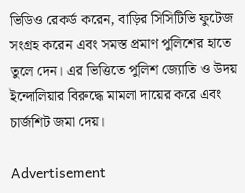ভিডিও রেকর্ড করেন, বাড়ির সিসিটিভি ফুটেজ সংগ্রহ করেন এবং সমস্ত প্রমাণ পুলিশের হাতে তুলে দেন। এর ভিত্তিতে পুলিশ জ্যোতি ও উদয় ইন্দোলিয়ার বিরুদ্ধে মামলা দায়ের করে এবং চার্জশিট জমা দেয়।

Advertisement